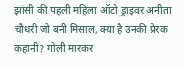झांसी की पहली महिला ऑटो ड्राइवर अनीता चौधरी जो बनी मिसाल, क्या है उनकी प्रेरक कहानी? गोली मारकर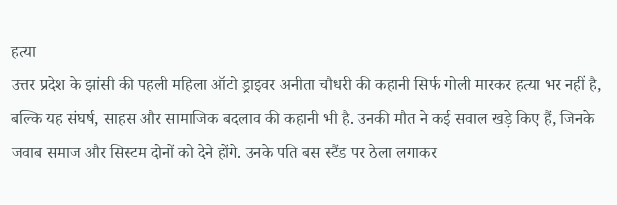हत्या
उत्तर प्रदेश के झांसी की पहली महिला ऑटो ड्राइवर अनीता चौधरी की कहानी सिर्फ गोली मारकर हत्या भर नहीं है, बल्कि यह संघर्ष, साहस और सामाजिक बदलाव की कहानी भी है. उनकी मौत ने कई सवाल खड़े किए हैं, जिनके जवाब समाज और सिस्टम दोनों को देने होंगे. उनके पति बस स्टैंड पर ठेला लगाकर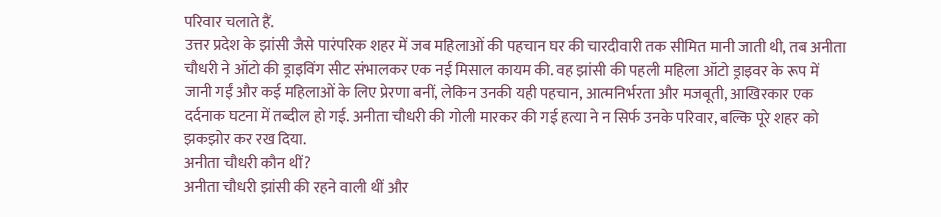परिवार चलाते हैं.
उत्तर प्रदेश के झांसी जैसे पारंपरिक शहर में जब महिलाओं की पहचान घर की चारदीवारी तक सीमित मानी जाती थी, तब अनीता चौधरी ने ऑटो की ड्राइविंग सीट संभालकर एक नई मिसाल कायम की. वह झांसी की पहली महिला ऑटो ड्राइवर के रूप में जानी गईं और कई महिलाओं के लिए प्रेरणा बनीं, लेकिन उनकी यही पहचान, आत्मनिर्भरता और मजबूती, आखिरकार एक दर्दनाक घटना में तब्दील हो गई. अनीता चौधरी की गोली मारकर की गई हत्या ने न सिर्फ उनके परिवार, बल्कि पूरे शहर को झकझोर कर रख दिया.
अनीता चौधरी कौन थीं?
अनीता चौधरी झांसी की रहने वाली थीं और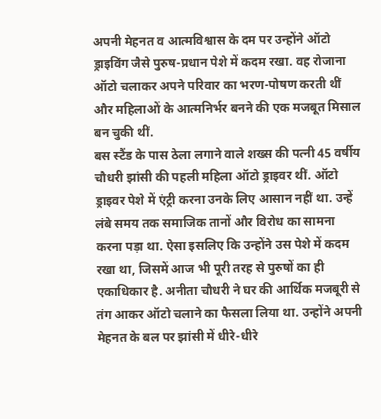अपनी मेहनत व आत्मविश्वास के दम पर उन्होंने ऑटो ड्राइविंग जैसे पुरुष-प्रधान पेशे में कदम रखा. वह रोजाना ऑटो चलाकर अपने परिवार का भरण-पोषण करती थीं और महिलाओं के आत्मनिर्भर बनने की एक मजबूत मिसाल बन चुकी थीं.
बस स्टैंड के पास ठेला लगाने वाले शख्स की पत्नी 45 वर्षीय चौधरी झांसी की पहली महिला ऑटो ड्राइवर थीं. ऑटो ड्राइवर पेशे में एंट्री करना उनके लिए आसान नहीं था. उन्हें लंबे समय तक समाजिक तानों और विरोध का सामना करना पड़ा था. ऐसा इसलिए कि उन्होंने उस पेशे में कदम रखा था, जिसमें आज भी पूरी तरह से पुरुषों का ही एकाधिकार है. अनीता चौधरी ने घर की आर्थिक मजबूरी से तंग आकर ऑटो चलाने का फैसला लिया था. उन्होंने अपनी मेहनत के बल पर झांसी में धीरे-धीरे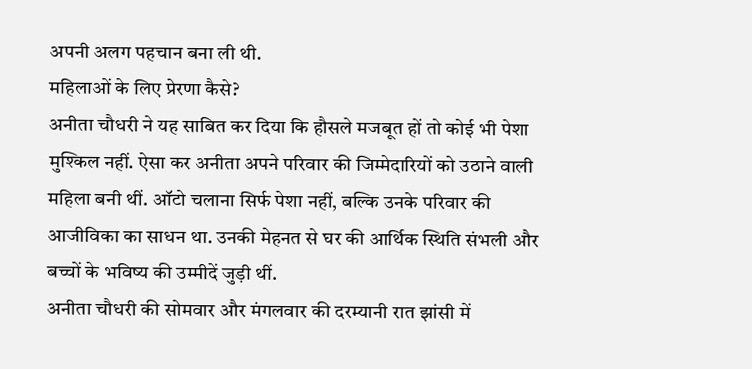अपनी अलग पहचान बना ली थी.
महिलाओं के लिए प्रेरणा कैसे?
अनीता चौधरी ने यह साबित कर दिया कि हौसले मजबूत हों तो कोई भी पेशा मुश्किल नहीं. ऐसा कर अनीता अपने परिवार की जिम्मेदारियों को उठाने वाली महिला बनी थीं. ऑटो चलाना सिर्फ पेशा नहीं, बल्कि उनके परिवार की आजीविका का साधन था. उनकी मेहनत से घर की आर्थिक स्थिति संभली और बच्चों के भविष्य की उम्मीदें जुड़ी थीं.
अनीता चौधरी की सोमवार और मंगलवार की दरम्यानी रात झांसी में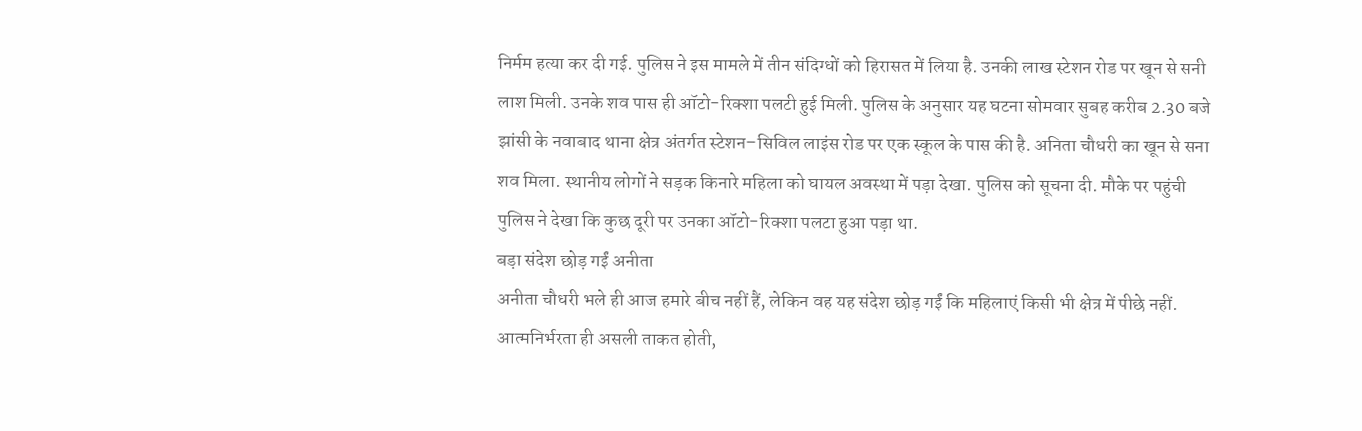निर्मम हत्या कर दी गई. पुलिस ने इस मामले में तीन संदिग्धों को हिरासत में लिया है. उनकी लाख स्टेशन रोड पर खून से सनी लाश मिली. उनके शव पास ही ऑटो-रिक्शा पलटी हुई मिली. पुलिस के अनुसार यह घटना सोमवार सुबह करीब 2.30 बजे झांसी के नवाबाद थाना क्षेत्र अंतर्गत स्टेशन–सिविल लाइंस रोड पर एक स्कूल के पास की है. अनिता चौधरी का खून से सना शव मिला. स्थानीय लोगों ने सड़क किनारे महिला को घायल अवस्था में पड़ा देखा. पुलिस को सूचना दी. मौके पर पहुंची पुलिस ने देखा कि कुछ दूरी पर उनका ऑटो-रिक्शा पलटा हुआ पड़ा था.
बड़ा संदेश छोड़ गईं अनीता
अनीता चौधरी भले ही आज हमारे बीच नहीं हैं, लेकिन वह यह संदेश छोड़ गईं कि महिलाएं किसी भी क्षेत्र में पीछे नहीं. आत्मनिर्भरता ही असली ताकत होती,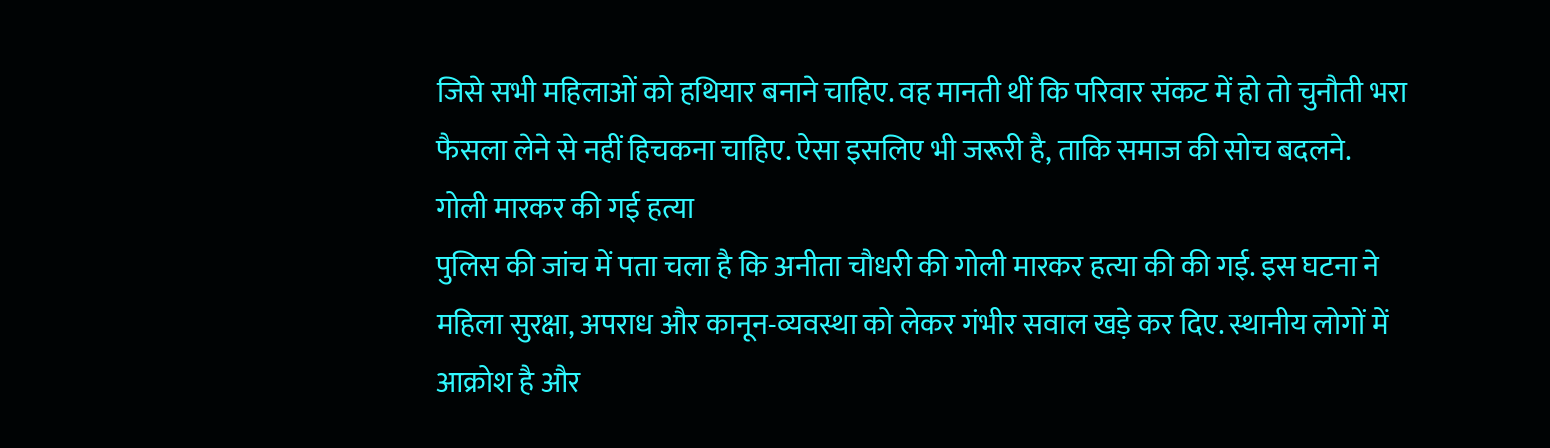जिसे सभी महिलाओं को हथियार बनाने चाहिए. वह मानती थीं कि परिवार संकट में हो तो चुनौती भरा फैसला लेने से नहीं हिचकना चाहिए. ऐसा इसलिए भी जरूरी है, ताकि समाज की सोच बदलने.
गोली मारकर की गई हत्या
पुलिस की जांच में पता चला है कि अनीता चौधरी की गोली मारकर हत्या की की गई. इस घटना ने महिला सुरक्षा, अपराध और कानून-व्यवस्था को लेकर गंभीर सवाल खड़े कर दिए. स्थानीय लोगों में आक्रोश है और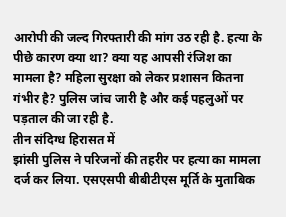आरोपी की जल्द गिरफ्तारी की मांग उठ रही है. हत्या के पीछे कारण क्या था? क्या यह आपसी रंजिश का मामला है? महिला सुरक्षा को लेकर प्रशासन कितना गंभीर है? पुलिस जांच जारी है और कई पहलुओं पर पड़ताल की जा रही है.
तीन संदिग्ध हिरासत में
झांसी पुलिस ने परिजनों की तहरीर पर हत्या का मामला दर्ज कर लिया. एसएसपी बीबीटीएस मूर्ति के मुताबिक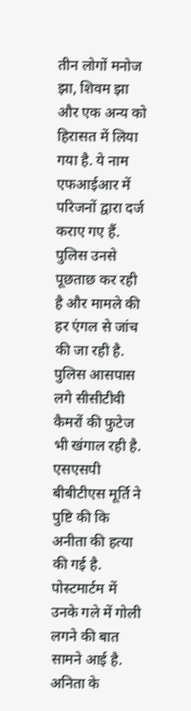तीन लोगों मनोज झा, शिवम झा और एक अन्य को हिरासत में लिया गया है. ये नाम एफआईआर में परिजनों द्वारा दर्ज कराए गए हैं. पुलिस उनसे पूछताछ कर रही है और मामले की हर एंगल से जांच की जा रही है. पुलिस आसपास लगे सीसीटीवी कैमरों की फुटेज भी खंगाल रही है.
एसएसपी बीबीटीएस मूर्ति ने पुष्टि की कि अनीता की हत्या की गई है. पोस्टमार्टम में उनके गले में गोली लगने की बात सामने आई है. अनिता के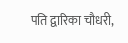पति द्वारिका चौधरी,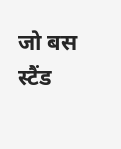जो बस स्टैंड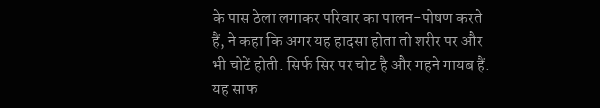के पास ठेला लगाकर परिवार का पालन-पोषण करते हैं, ने कहा कि अगर यह हादसा होता तो शरीर पर और भी चोटें होती. सिर्फ सिर पर चोट है और गहने गायब हैं. यह साफ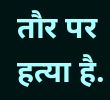तौर पर हत्या है.